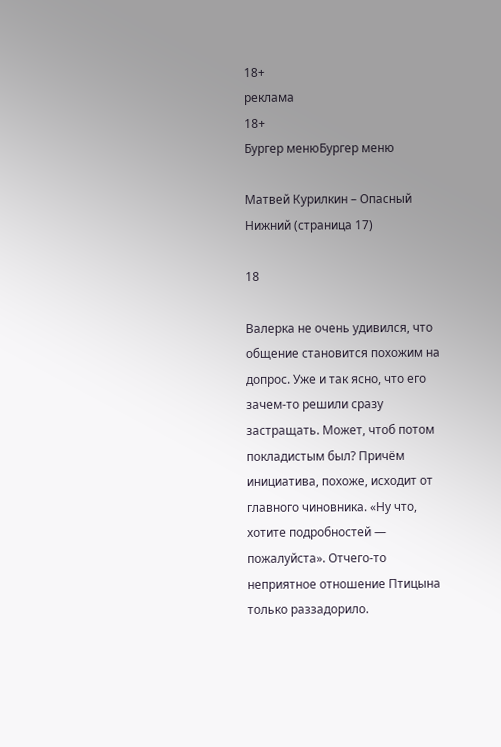18+
реклама
18+
Бургер менюБургер меню

Матвей Курилкин – Опасный Нижний (страница 17)

18

Валерка не очень удивился, что общение становится похожим на допрос. Уже и так ясно, что его зачем-то решили сразу застращать. Может, чтоб потом покладистым был? Причём инициатива, похоже, исходит от главного чиновника. «Ну что, хотите подробностей — пожалуйста». Отчего-то неприятное отношение Птицына только раззадорило.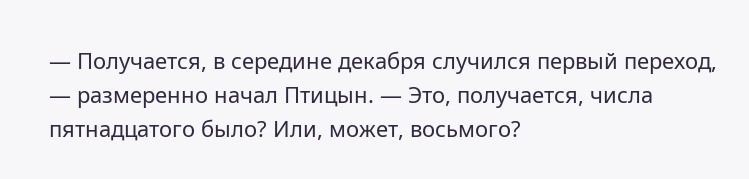— Получается, в середине декабря случился первый переход, — размеренно начал Птицын. — Это, получается, числа пятнадцатого было? Или, может, восьмого?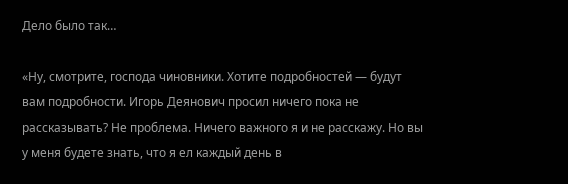Дело было так…

«Ну, смотрите, господа чиновники. Хотите подробностей — будут вам подробности. Игорь Деянович просил ничего пока не рассказывать? Не проблема. Ничего важного я и не расскажу. Но вы у меня будете знать, что я ел каждый день в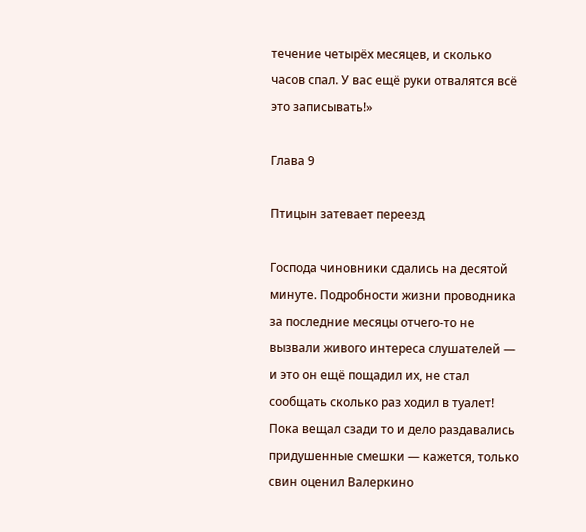течение четырёх месяцев, и сколько часов спал. У вас ещё руки отвалятся всё это записывать!»

Глава 9

Птицын затевает переезд

Господа чиновники сдались на десятой минуте. Подробности жизни проводника за последние месяцы отчего-то не вызвали живого интереса слушателей — и это он ещё пощадил их, не стал сообщать сколько раз ходил в туалет! Пока вещал сзади то и дело раздавались придушенные смешки — кажется, только свин оценил Валеркино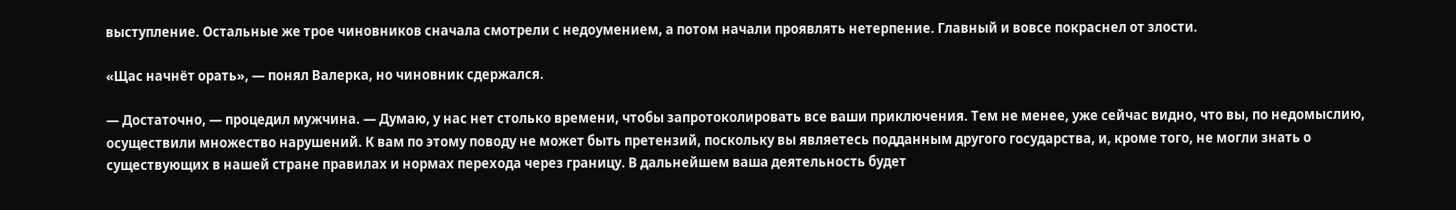выступление. Остальные же трое чиновников сначала смотрели с недоумением, а потом начали проявлять нетерпение. Главный и вовсе покраснел от злости.

«Щас начнёт орать», — понял Валерка, но чиновник сдержался.

— Достаточно, — процедил мужчина. — Думаю, у нас нет столько времени, чтобы запротоколировать все ваши приключения. Тем не менее, уже сейчас видно, что вы, по недомыслию, осуществили множество нарушений. К вам по этому поводу не может быть претензий, поскольку вы являетесь подданным другого государства, и, кроме того, не могли знать о существующих в нашей стране правилах и нормах перехода через границу. В дальнейшем ваша деятельность будет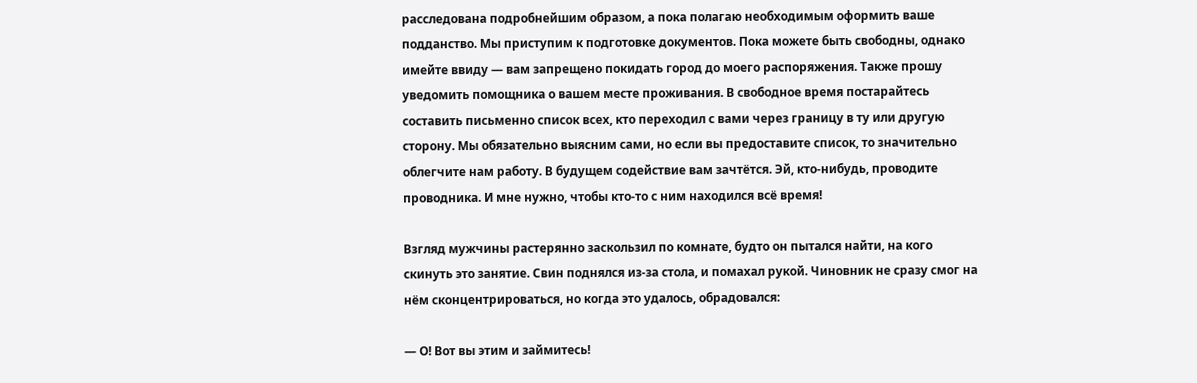расследована подробнейшим образом, а пока полагаю необходимым оформить ваше подданство. Мы приступим к подготовке документов. Пока можете быть свободны, однако имейте ввиду — вам запрещено покидать город до моего распоряжения. Также прошу уведомить помощника о вашем месте проживания. В свободное время постарайтесь составить письменно список всех, кто переходил с вами через границу в ту или другую сторону. Мы обязательно выясним сами, но если вы предоставите список, то значительно облегчите нам работу. В будущем содействие вам зачтётся. Эй, кто-нибудь, проводите проводника. И мне нужно, чтобы кто-то с ним находился всё время!

Взгляд мужчины растерянно заскользил по комнате, будто он пытался найти, на кого скинуть это занятие. Свин поднялся из-за стола, и помахал рукой. Чиновник не сразу смог на нём сконцентрироваться, но когда это удалось, обрадовался:

— О! Вот вы этим и займитесь!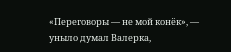«Переговоры — не мой конёк», — уныло думал Валерка,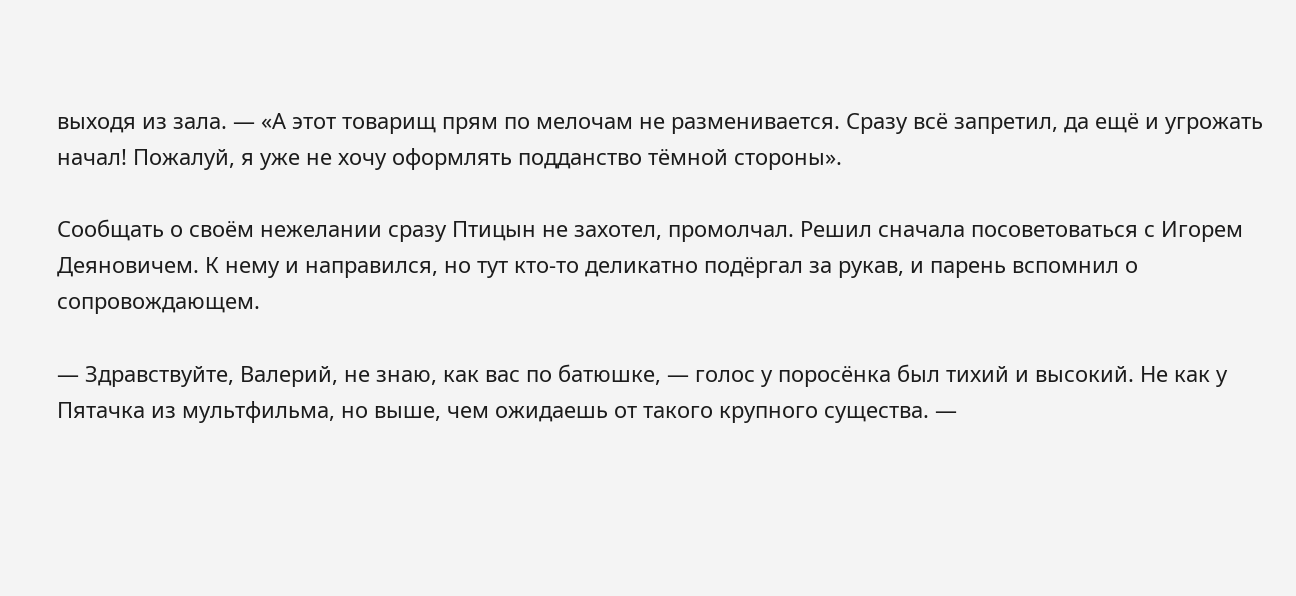выходя из зала. — «А этот товарищ прям по мелочам не разменивается. Сразу всё запретил, да ещё и угрожать начал! Пожалуй, я уже не хочу оформлять подданство тёмной стороны».

Сообщать о своём нежелании сразу Птицын не захотел, промолчал. Решил сначала посоветоваться с Игорем Деяновичем. К нему и направился, но тут кто-то деликатно подёргал за рукав, и парень вспомнил о сопровождающем.

— Здравствуйте, Валерий, не знаю, как вас по батюшке, — голос у поросёнка был тихий и высокий. Не как у Пятачка из мультфильма, но выше, чем ожидаешь от такого крупного существа. —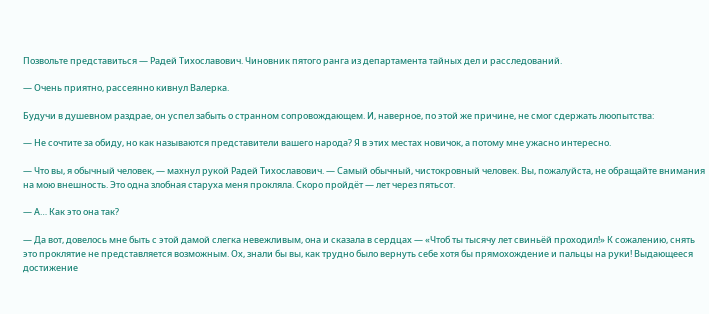Позвольте представиться — Радей Тихославович. Чиновник пятого ранга из департамента тайных дел и расследований.

— Очень приятно, рассеянно кивнул Валерка.

Будучи в душевном раздрае, он успел забыть о странном сопровождающем. И, наверное, по этой же причине, не смог сдержать люопытства:

— Не сочтите за обиду, но как называются представители вашего народа? Я в этих местах новичок, а потому мне ужасно интересно.

— Что вы, я обычный человек, — махнул рукой Радей Тихославович. — Самый обычный, чистокровный человек. Вы, пожалуйста, не обращайте внимания на мою внешность. Это одна злобная старуха меня прокляла. Скоро пройдёт — лет через пятьсот.

— А… Как это она так?

— Да вот, довелось мне быть с этой дамой слегка невежливым, она и сказала в сердцах — «Чтоб ты тысячу лет свиньёй проходил!» К сожалению, снять это проклятие не представляется возможным. Ох, знали бы вы, как трудно было вернуть себе хотя бы прямохождение и пальцы на руки! Выдающееся достижение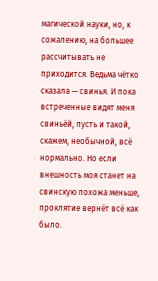магической науки, но, к сожалению, на большее рассчитывать не приходится. Ведьма чётко сказала — свинья. И пока встреченные видят меня свиньёй, пусть и такой, скажем, необычной, всё нормально. Но если внешность моя станет на свинскую похожа меньше, проклятие вернёт всё как было.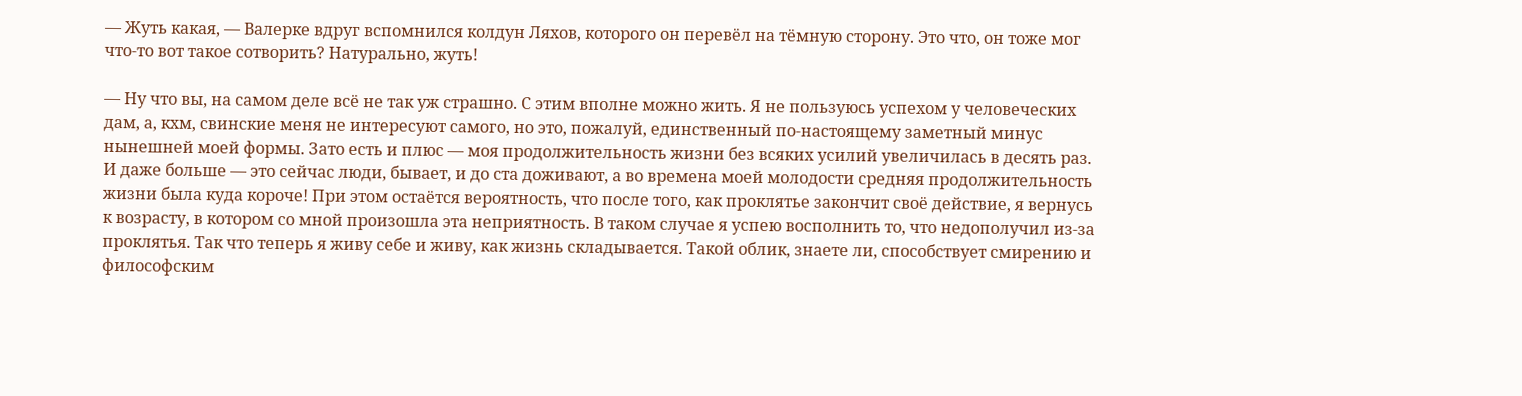— Жуть какая, — Валерке вдруг вспомнился колдун Ляхов, которого он перевёл на тёмную сторону. Это что, он тоже мог что-то вот такое сотворить? Натурально, жуть!

— Ну что вы, на самом деле всё не так уж страшно. С этим вполне можно жить. Я не пользуюсь успехом у человеческих дам, а, кхм, свинские меня не интересуют самого, но это, пожалуй, единственный по-настоящему заметный минус нынешней моей формы. Зато есть и плюс — моя продолжительность жизни без всяких усилий увеличилась в десять раз. И даже больше — это сейчас люди, бывает, и до ста доживают, а во времена моей молодости средняя продолжительность жизни была куда короче! При этом остаётся вероятность, что после того, как проклятье закончит своё действие, я вернусь к возрасту, в котором со мной произошла эта неприятность. В таком случае я успею восполнить то, что недополучил из-за проклятья. Так что теперь я живу себе и живу, как жизнь складывается. Такой облик, знаете ли, способствует смирению и философским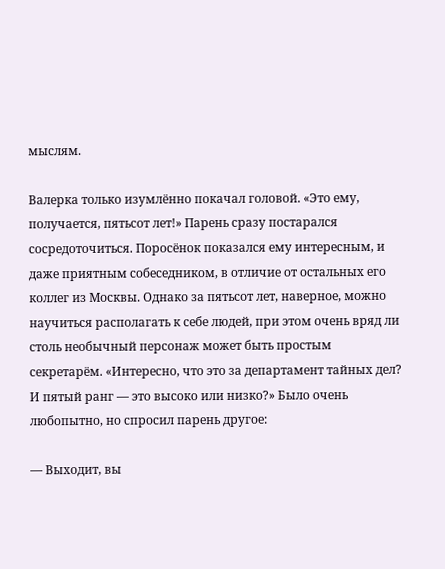мыслям.

Валерка только изумлённо покачал головой. «Это ему, получается, пятьсот лет!» Парень сразу постарался сосредоточиться. Поросёнок показался ему интересным, и даже приятным собеседником, в отличие от остальных его коллег из Москвы. Однако за пятьсот лет, наверное, можно научиться располагать к себе людей, при этом очень вряд ли столь необычный персонаж может быть простым секретарём. «Интересно, что это за департамент тайных дел? И пятый ранг — это высоко или низко?» Было очень любопытно, но спросил парень другое:

— Выходит, вы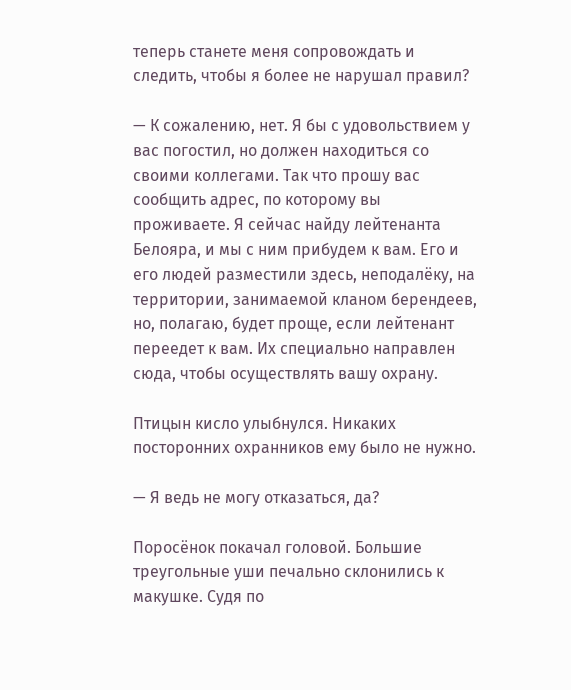теперь станете меня сопровождать и следить, чтобы я более не нарушал правил?

— К сожалению, нет. Я бы с удовольствием у вас погостил, но должен находиться со своими коллегами. Так что прошу вас сообщить адрес, по которому вы проживаете. Я сейчас найду лейтенанта Белояра, и мы с ним прибудем к вам. Его и его людей разместили здесь, неподалёку, на территории, занимаемой кланом берендеев, но, полагаю, будет проще, если лейтенант переедет к вам. Их специально направлен сюда, чтобы осуществлять вашу охрану.

Птицын кисло улыбнулся. Никаких посторонних охранников ему было не нужно.

— Я ведь не могу отказаться, да?

Поросёнок покачал головой. Большие треугольные уши печально склонились к макушке. Судя по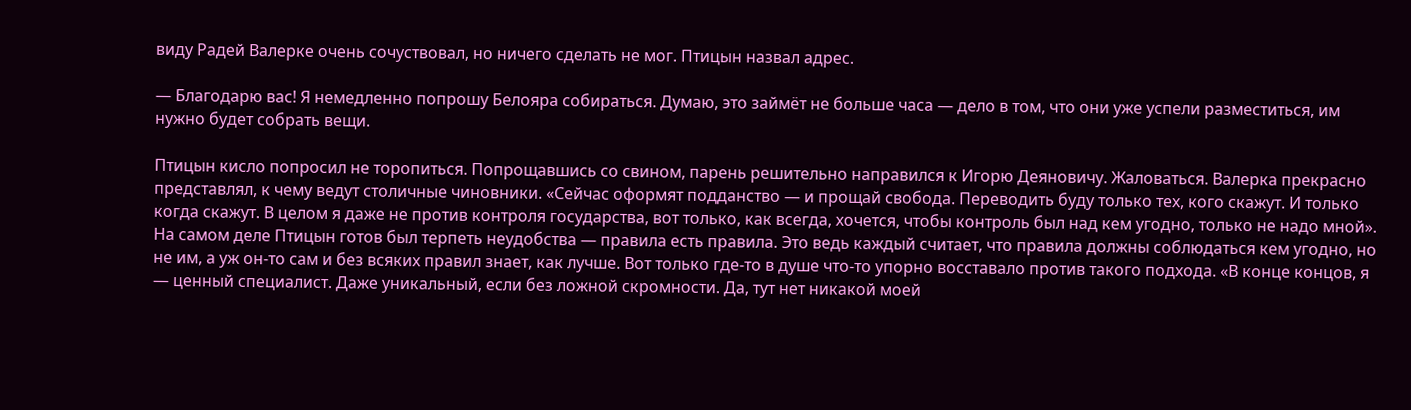виду Радей Валерке очень сочуствовал, но ничего сделать не мог. Птицын назвал адрес.

— Благодарю вас! Я немедленно попрошу Белояра собираться. Думаю, это займёт не больше часа — дело в том, что они уже успели разместиться, им нужно будет собрать вещи.

Птицын кисло попросил не торопиться. Попрощавшись со свином, парень решительно направился к Игорю Деяновичу. Жаловаться. Валерка прекрасно представлял, к чему ведут столичные чиновники. «Сейчас оформят подданство — и прощай свобода. Переводить буду только тех, кого скажут. И только когда скажут. В целом я даже не против контроля государства, вот только, как всегда, хочется, чтобы контроль был над кем угодно, только не надо мной». На самом деле Птицын готов был терпеть неудобства — правила есть правила. Это ведь каждый считает, что правила должны соблюдаться кем угодно, но не им, а уж он-то сам и без всяких правил знает, как лучше. Вот только где-то в душе что-то упорно восставало против такого подхода. «В конце концов, я — ценный специалист. Даже уникальный, если без ложной скромности. Да, тут нет никакой моей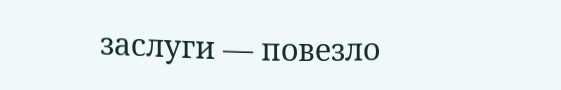заслуги — повезло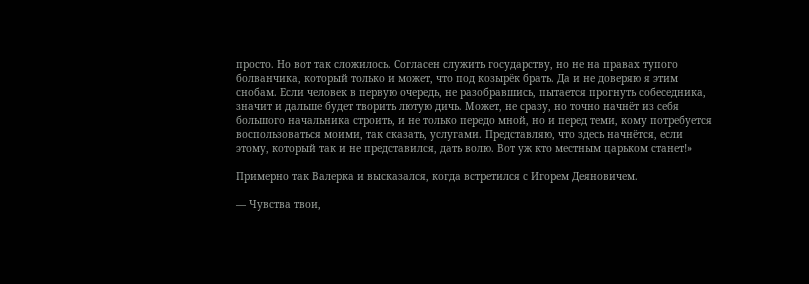просто. Но вот так сложилось. Согласен служить государству, но не на правах тупого болванчика, который только и может, что под козырёк брать. Да и не доверяю я этим снобам. Если человек в первую очередь, не разобравшись, пытается прогнуть собеседника, значит и дальше будет творить лютую дичь. Может, не сразу, но точно начнёт из себя большого начальника строить, и не только передо мной, но и перед теми, кому потребуется воспользоваться моими, так сказать, услугами. Представляю, что здесь начнётся, если этому, который так и не представился, дать волю. Вот уж кто местным царьком станет!»

Примерно так Валерка и высказался, когда встретился с Игорем Деяновичем.

— Чувства твои,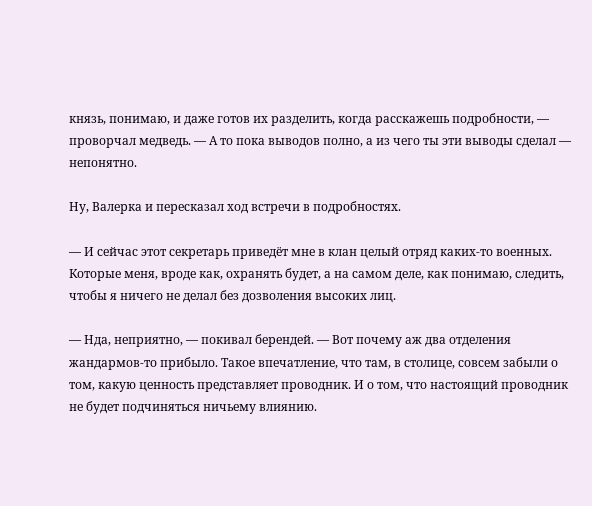князь, понимаю, и даже готов их разделить, когда расскажешь подробности, — проворчал медведь. — А то пока выводов полно, а из чего ты эти выводы сделал — непонятно.

Ну, Валерка и пересказал ход встречи в подробностях.

— И сейчас этот секретарь приведёт мне в клан целый отряд каких-то военных. Которые меня, вроде как, охранять будет, а на самом деле, как понимаю, следить, чтобы я ничего не делал без дозволения высоких лиц.

— Нда, неприятно, — покивал берендей. — Вот почему аж два отделения жандармов-то прибыло. Такое впечатление, что там, в столице, совсем забыли о том, какую ценность представляет проводник. И о том, что настоящий проводник не будет подчиняться ничьему влиянию.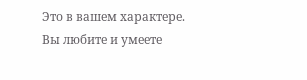Это в вашем характере. Вы любите и умеете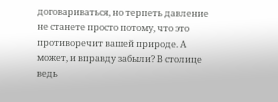договариваться, но терпеть давление не станете просто потому, что это противоречит вашей природе. А может, и вправду забыли? В столице ведь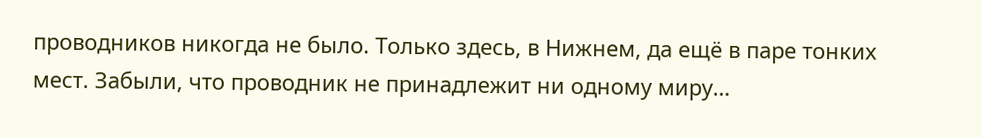проводников никогда не было. Только здесь, в Нижнем, да ещё в паре тонких мест. Забыли, что проводник не принадлежит ни одному миру…